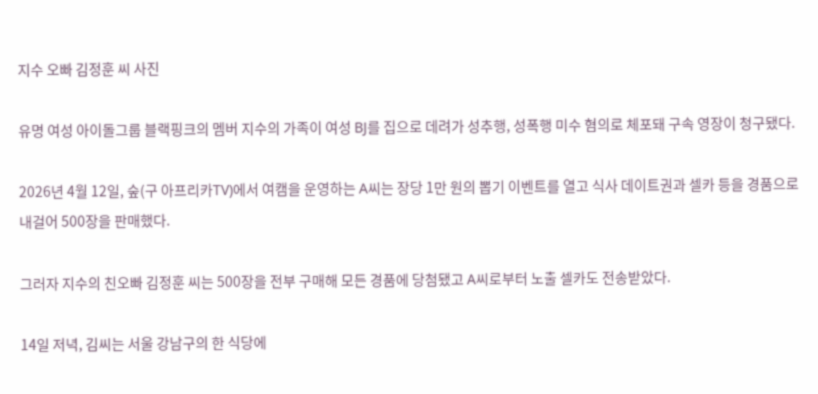지수 오빠 김정훈 씨 사진

유명 여성 아이돌그룹 블랙핑크의 멤버 지수의 가족이 여성 BJ를 집으로 데려가 성추행, 성폭행 미수 혐의로 체포돼 구속 영장이 청구됐다.

2026년 4월 12일, 숲(구 아프리카TV)에서 여캠을 운영하는 A씨는 장당 1만 원의 뽑기 이벤트를 열고 식사 데이트권과 셀카 등을 경품으로 내걸어 500장을 판매했다.

그러자 지수의 친오빠 김정훈 씨는 500장을 전부 구매해 모든 경품에 당첨됐고 A씨로부터 노출 셀카도 전송받았다.

14일 저녁, 김씨는 서울 강남구의 한 식당에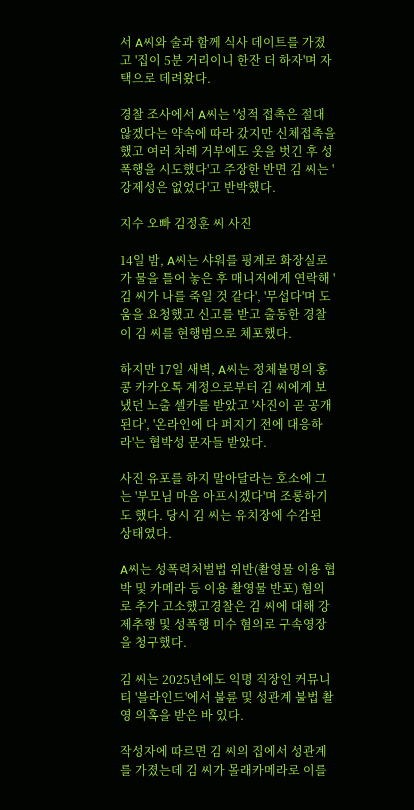서 A씨와 술과 함께 식사 데이트를 가졌고 '집이 5분 거리이니 한잔 더 하자'며 자택으로 데려왔다.

경찰 조사에서 A씨는 '성적 접촉은 절대 않겠다는 약속에 따라 갔지만 신체접촉을 했고 여러 차례 거부에도 옷을 벗긴 후 성폭행을 시도했다'고 주장한 반면 김 씨는 '강제성은 없었다'고 반박했다.

지수 오빠 김정훈 씨 사진

14일 밤, A씨는 샤워를 핑계로 화장실로 가 물을 틀어 놓은 후 매니저에게 연락해 '김 씨가 나를 죽일 것 같다', '무섭다'며 도움을 요청했고 신고를 받고 출동한 경찰이 김 씨를 현행범으로 체포했다.

하지만 17일 새벽, A씨는 정체불명의 홍콩 카카오톡 계정으로부터 김 씨에게 보냈던 노출 셀카를 받았고 '사진이 곧 공개된다', '온라인에 다 퍼지기 전에 대응하라'는 협박성 문자들 받았다.

사진 유포를 하지 말아달라는 호소에 그는 '부모님 마음 아프시겠다'며 조롱하기도 했다. 당시 김 씨는 유치장에 수감된 상태였다.

A씨는 성폭력처벌법 위반(촬영물 이용 협박 및 카메라 등 이용 촬영물 반포) 혐의로 추가 고소했고경찰은 김 씨에 대해 강제추행 및 성폭행 미수 혐의로 구속영장을 청구했다.

김 씨는 2025년에도 익명 직장인 커뮤니티 '블라인드'에서 불륜 및 성관계 불법 촬영 의혹을 받은 바 있다.

작성자에 따르면 김 씨의 집에서 성관계를 가졌는데 김 씨가 몰래카메라로 이를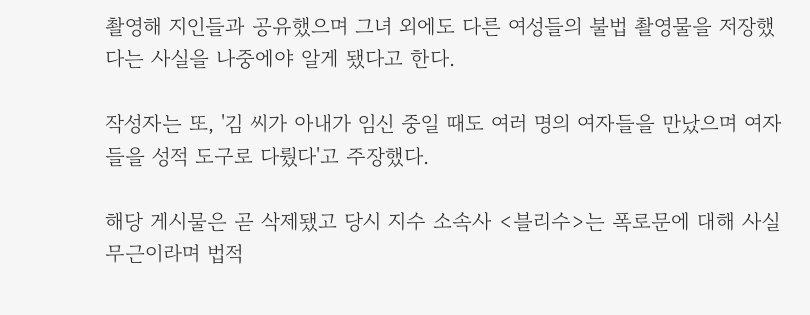촬영해 지인들과 공유했으며 그녀 외에도 다른 여성들의 불법 촬영물을 저장했다는 사실을 나중에야 알게 됐다고 한다.

작성자는 또, '김 씨가 아내가 임신 중일 때도 여러 명의 여자들을 만났으며 여자들을 성적 도구로 다뤘다'고 주장했다.

해당 게시물은 곧 삭제됐고 당시 지수 소속사 <블리수>는 폭로문에 대해 사실무근이라며 법적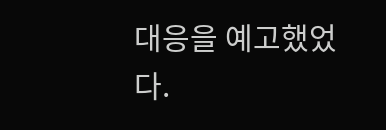대응을 예고했었다.